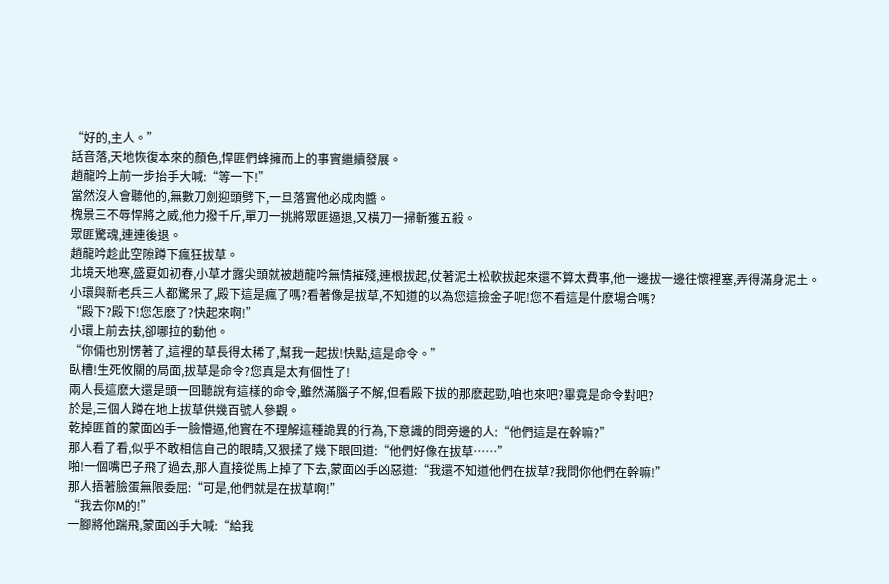“好的,主人。”
話音落,天地恢復本來的顏色,悍匪們蜂擁而上的事實繼續發展。
趙龍吟上前一步抬手大喊:“等一下!”
當然沒人會聽他的,無數刀劍迎頭劈下,一旦落實他必成肉醬。
槐景三不辱悍將之威,他力撥千斤,單刀一挑將眾匪逼退,又橫刀一掃斬獲五殺。
眾匪驚魂,連連後退。
趙龍吟趁此空隙蹲下瘋狂拔草。
北境天地寒,盛夏如初春,小草才露尖頭就被趙龍吟無情摧殘,連根拔起,仗著泥土松軟拔起來還不算太費事,他一邊拔一邊往懷裡塞,弄得滿身泥土。
小環與新老兵三人都驚呆了,殿下這是瘋了嗎?看著像是拔草,不知道的以為您這撿金子呢!您不看這是什麽場合嗎?
“殿下?殿下!您怎麽了?快起來啊!”
小環上前去扶,卻哪拉的動他。
“你倆也別愣著了,這裡的草長得太稀了,幫我一起拔!快點,這是命令。”
臥槽!生死攸關的局面,拔草是命令?您真是太有個性了!
兩人長這麽大還是頭一回聽說有這樣的命令,雖然滿腦子不解,但看殿下拔的那麽起勁,咱也來吧?畢竟是命令對吧?
於是,三個人蹲在地上拔草供幾百號人參觀。
乾掉匪首的蒙面凶手一臉懵逼,他實在不理解這種詭異的行為,下意識的問旁邊的人:“他們這是在幹嘛?”
那人看了看,似乎不敢相信自己的眼睛,又狠揉了幾下眼回道:“他們好像在拔草……”
啪!一個嘴巴子飛了過去,那人直接從馬上掉了下去,蒙面凶手凶惡道:“我還不知道他們在拔草?我問你他們在幹嘛!”
那人捂著臉蛋無限委屈:“可是,他們就是在拔草啊!”
“我去你M的!”
一腳將他踹飛,蒙面凶手大喊:“給我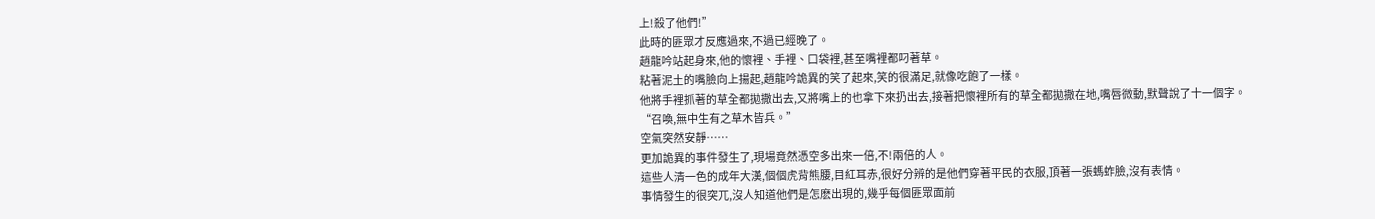上!殺了他們!”
此時的匪眾才反應過來,不過已經晚了。
趙龍吟站起身來,他的懷裡、手裡、口袋裡,甚至嘴裡都叼著草。
粘著泥土的嘴臉向上揚起,趙龍吟詭異的笑了起來,笑的很滿足,就像吃飽了一樣。
他將手裡抓著的草全都拋撒出去,又將嘴上的也拿下來扔出去,接著把懷裡所有的草全都拋撒在地,嘴唇微動,默聲說了十一個字。
“召喚,無中生有之草木皆兵。”
空氣突然安靜……
更加詭異的事件發生了,現場竟然憑空多出來一倍,不!兩倍的人。
這些人清一色的成年大漢,個個虎背熊腰,目紅耳赤,很好分辨的是他們穿著平民的衣服,頂著一張螞蚱臉,沒有表情。
事情發生的很突兀,沒人知道他們是怎麽出現的,幾乎每個匪眾面前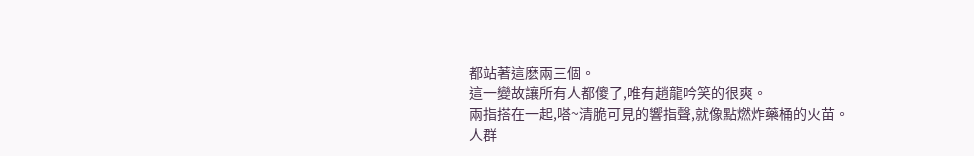都站著這麽兩三個。
這一變故讓所有人都傻了,唯有趙龍吟笑的很爽。
兩指搭在一起,嗒~清脆可見的響指聲,就像點燃炸藥桶的火苗。
人群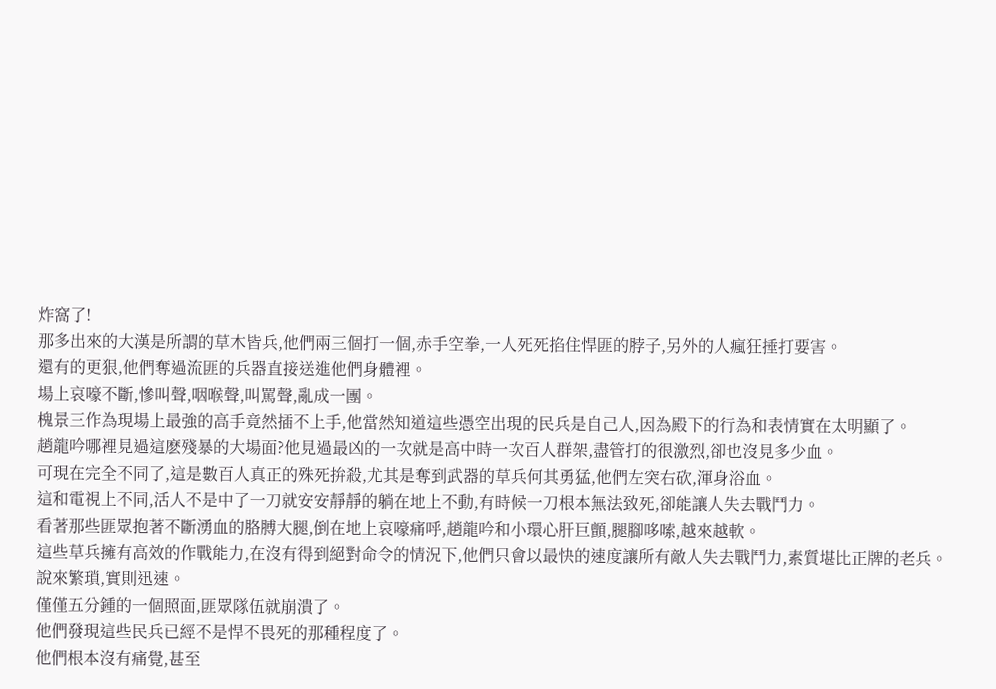炸窩了!
那多出來的大漢是所謂的草木皆兵,他們兩三個打一個,赤手空拳,一人死死掐住悍匪的脖子,另外的人瘋狂捶打要害。
還有的更狠,他們奪過流匪的兵器直接送進他們身體裡。
場上哀嚎不斷,慘叫聲,咽喉聲,叫罵聲,亂成一團。
槐景三作為現場上最強的高手竟然插不上手,他當然知道這些憑空出現的民兵是自己人,因為殿下的行為和表情實在太明顯了。
趙龍吟哪裡見過這麽殘暴的大場面?他見過最凶的一次就是高中時一次百人群架,盡管打的很激烈,卻也沒見多少血。
可現在完全不同了,這是數百人真正的殊死拚殺,尤其是奪到武器的草兵何其勇猛,他們左突右砍,渾身浴血。
這和電視上不同,活人不是中了一刀就安安靜靜的躺在地上不動,有時候一刀根本無法致死,卻能讓人失去戰鬥力。
看著那些匪眾抱著不斷湧血的胳膊大腿,倒在地上哀嚎痛呼,趙龍吟和小環心肝巨顫,腿腳哆嗦,越來越軟。
這些草兵擁有高效的作戰能力,在沒有得到絕對命令的情況下,他們只會以最快的速度讓所有敵人失去戰鬥力,素質堪比正牌的老兵。
說來繁瑣,實則迅速。
僅僅五分鍾的一個照面,匪眾隊伍就崩潰了。
他們發現這些民兵已經不是悍不畏死的那種程度了。
他們根本沒有痛覺,甚至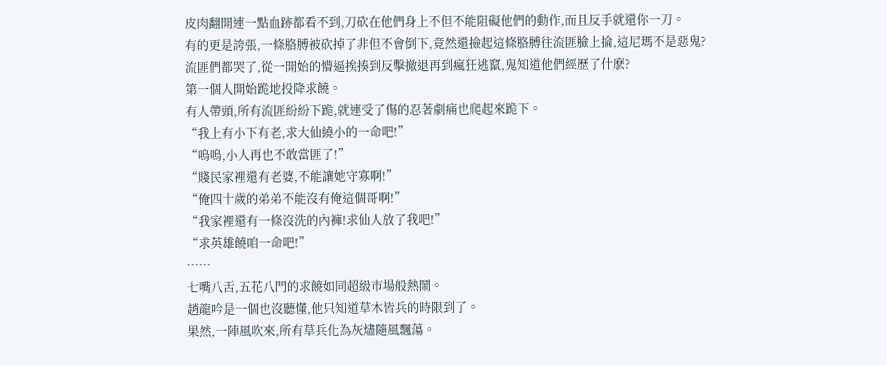皮肉翻開連一點血跡都看不到,刀砍在他們身上不但不能阻礙他們的動作,而且反手就還你一刀。
有的更是誇張,一條胳膊被砍掉了非但不會倒下,竟然還撿起這條胳膊往流匪臉上掄,這尼瑪不是惡鬼?
流匪們都哭了,從一開始的懵逼挨揍到反擊撤退再到瘋狂逃竄,鬼知道他們經歷了什麽?
第一個人開始跪地投降求饒。
有人帶頭,所有流匪紛紛下跪,就連受了傷的忍著劇痛也爬起來跪下。
“我上有小下有老,求大仙繞小的一命吧!”
“嗚嗚,小人再也不敢當匪了!”
“賤民家裡還有老婆,不能讓她守寡啊!”
“俺四十歲的弟弟不能沒有俺這個哥啊!”
“我家裡還有一條沒洗的內褲!求仙人放了我吧!”
“求英雄饒咱一命吧!”
……
七嘴八舌,五花八門的求饒如同超級市場般熱鬧。
趙龍吟是一個也沒聽懂,他只知道草木皆兵的時限到了。
果然,一陣風吹來,所有草兵化為灰燼隨風飄蕩。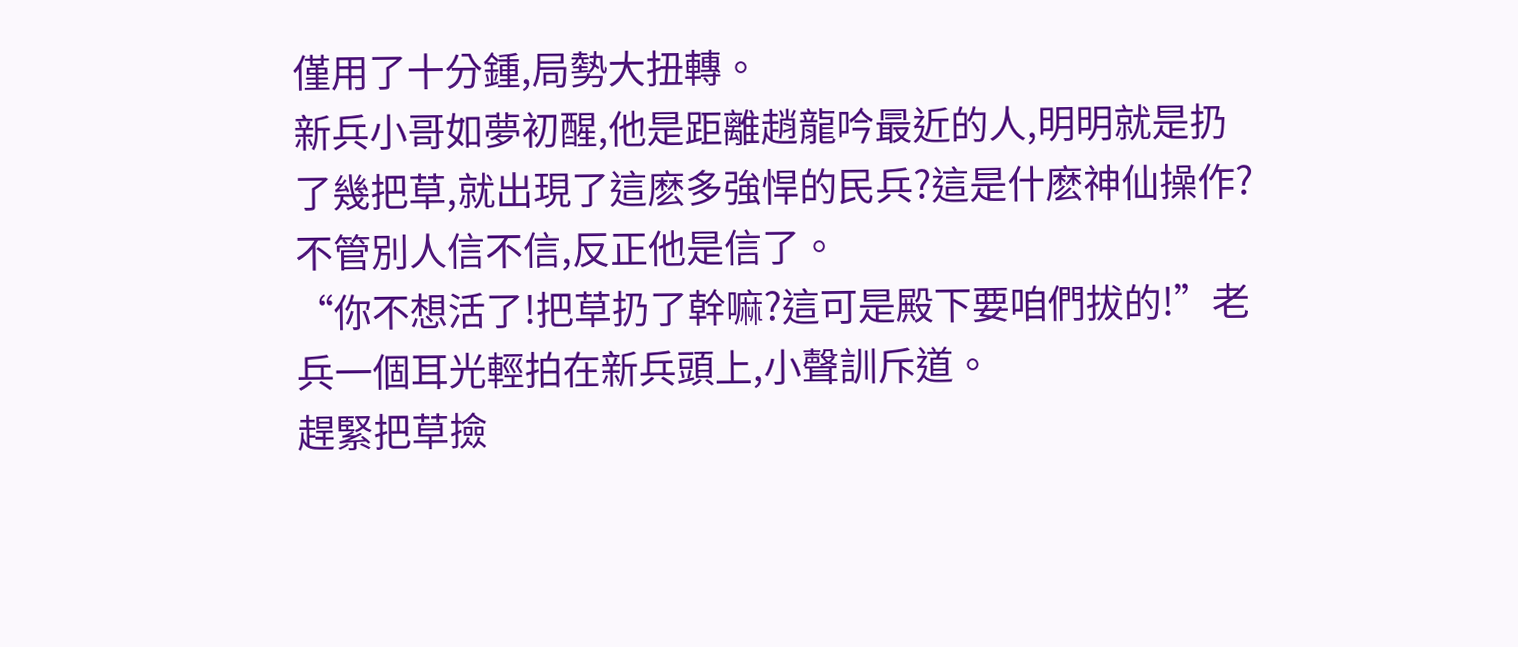僅用了十分鍾,局勢大扭轉。
新兵小哥如夢初醒,他是距離趙龍吟最近的人,明明就是扔了幾把草,就出現了這麽多強悍的民兵?這是什麽神仙操作?
不管別人信不信,反正他是信了。
“你不想活了!把草扔了幹嘛?這可是殿下要咱們拔的!”老兵一個耳光輕拍在新兵頭上,小聲訓斥道。
趕緊把草撿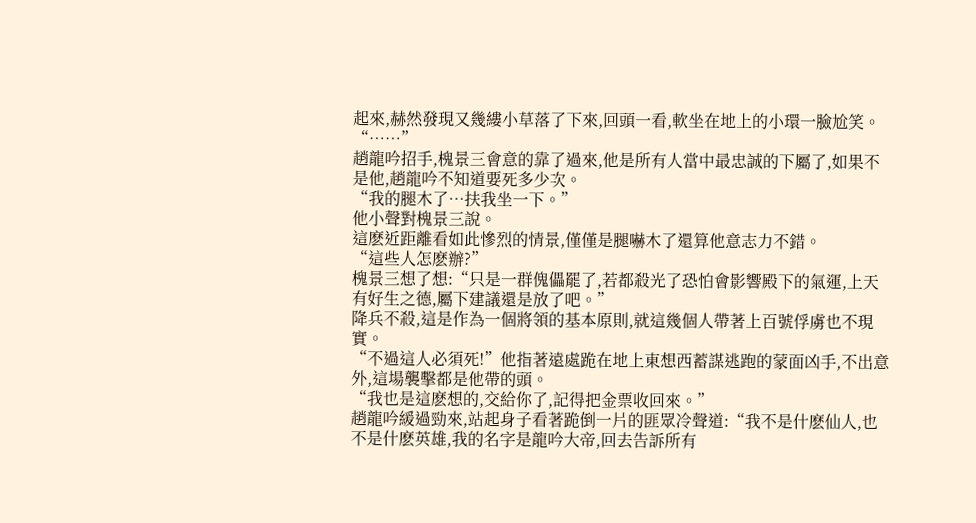起來,赫然發現又幾縷小草落了下來,回頭一看,軟坐在地上的小環一臉尬笑。
“……”
趙龍吟招手,槐景三會意的靠了過來,他是所有人當中最忠誠的下屬了,如果不是他,趙龍吟不知道要死多少次。
“我的腿木了…扶我坐一下。”
他小聲對槐景三說。
這麽近距離看如此慘烈的情景,僅僅是腿嚇木了還算他意志力不錯。
“這些人怎麽辦?”
槐景三想了想:“只是一群傀儡罷了,若都殺光了恐怕會影響殿下的氣運,上天有好生之德,屬下建議還是放了吧。”
降兵不殺,這是作為一個將領的基本原則,就這幾個人帶著上百號俘虜也不現實。
“不過這人必須死!”他指著遠處跪在地上東想西蓄謀逃跑的蒙面凶手,不出意外,這場襲擊都是他帶的頭。
“我也是這麽想的,交給你了,記得把金票收回來。”
趙龍吟緩過勁來,站起身子看著跪倒一片的匪眾冷聲道:“我不是什麽仙人,也不是什麽英雄,我的名字是龍吟大帝,回去告訴所有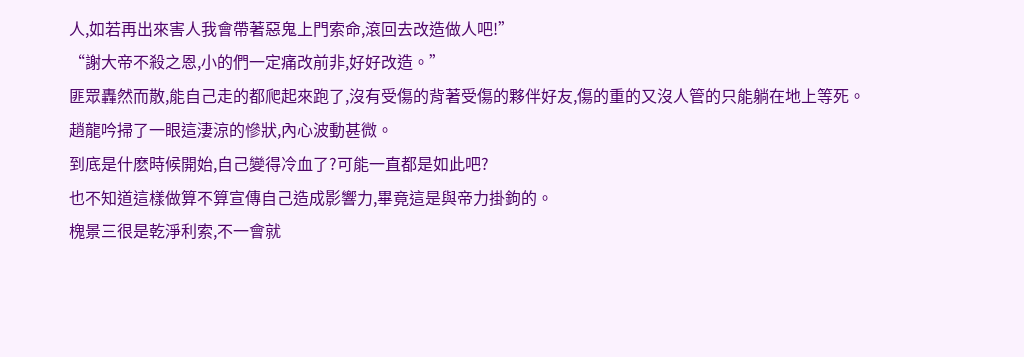人,如若再出來害人我會帶著惡鬼上門索命,滾回去改造做人吧!”
“謝大帝不殺之恩,小的們一定痛改前非,好好改造。”
匪眾轟然而散,能自己走的都爬起來跑了,沒有受傷的背著受傷的夥伴好友,傷的重的又沒人管的只能躺在地上等死。
趙龍吟掃了一眼這淒涼的慘狀,內心波動甚微。
到底是什麽時候開始,自己變得冷血了?可能一直都是如此吧?
也不知道這樣做算不算宣傳自己造成影響力,畢竟這是與帝力掛鉤的。
槐景三很是乾淨利索,不一會就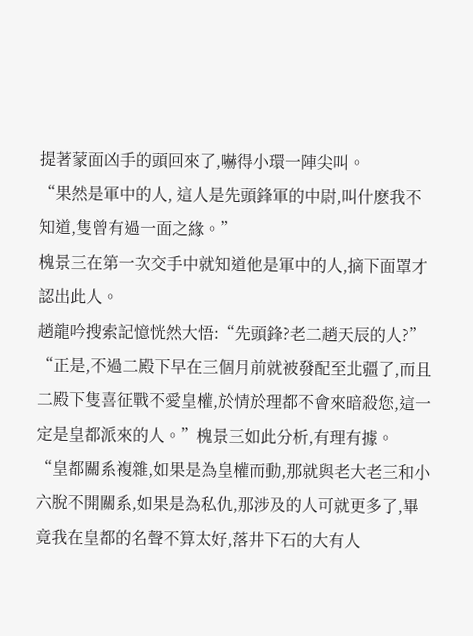提著蒙面凶手的頭回來了,嚇得小環一陣尖叫。
“果然是軍中的人, 這人是先頭鋒軍的中尉,叫什麽我不知道,隻曾有過一面之緣。”
槐景三在第一次交手中就知道他是軍中的人,摘下面罩才認出此人。
趙龍吟搜索記憶恍然大悟:“先頭鋒?老二趙天辰的人?”
“正是,不過二殿下早在三個月前就被發配至北疆了,而且二殿下隻喜征戰不愛皇權,於情於理都不會來暗殺您,這一定是皇都派來的人。”槐景三如此分析,有理有據。
“皇都關系複雜,如果是為皇權而動,那就與老大老三和小六脫不開關系,如果是為私仇,那涉及的人可就更多了,畢竟我在皇都的名聲不算太好,落井下石的大有人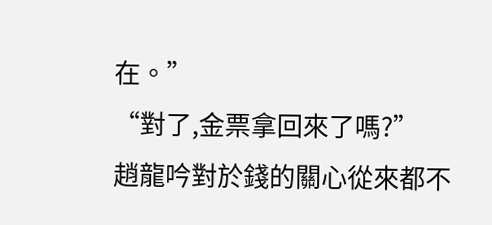在。”
“對了,金票拿回來了嗎?”
趙龍吟對於錢的關心從來都不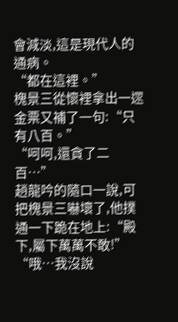會減淡,這是現代人的通病。
“都在這裡。”
槐景三從懷裡拿出一遝金票又補了一句:“只有八百。”
“呵呵,還貪了二百…”
趙龍吟的隨口一說,可把槐景三嚇壞了,他撲通一下跪在地上:“殿下,屬下萬萬不敢!”
“哦…我沒說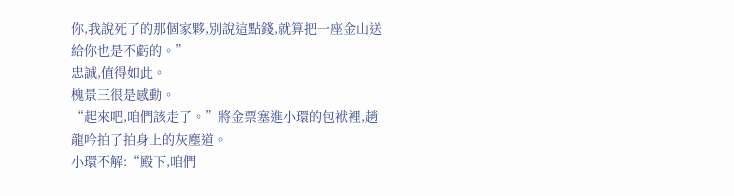你,我說死了的那個家夥,別說這點錢,就算把一座金山送給你也是不虧的。”
忠誠,值得如此。
槐景三很是感動。
“起來吧,咱們該走了。”將金票塞進小環的包袱裡,趙龍吟拍了拍身上的灰塵道。
小環不解:“殿下,咱們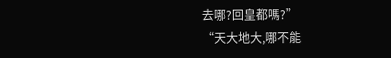去哪?回皇都嗎?”
“天大地大,哪不能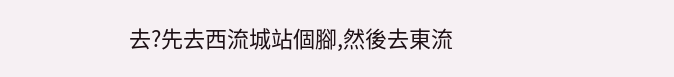去?先去西流城站個腳,然後去東流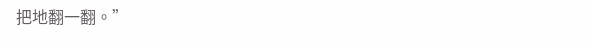把地翻一翻。”